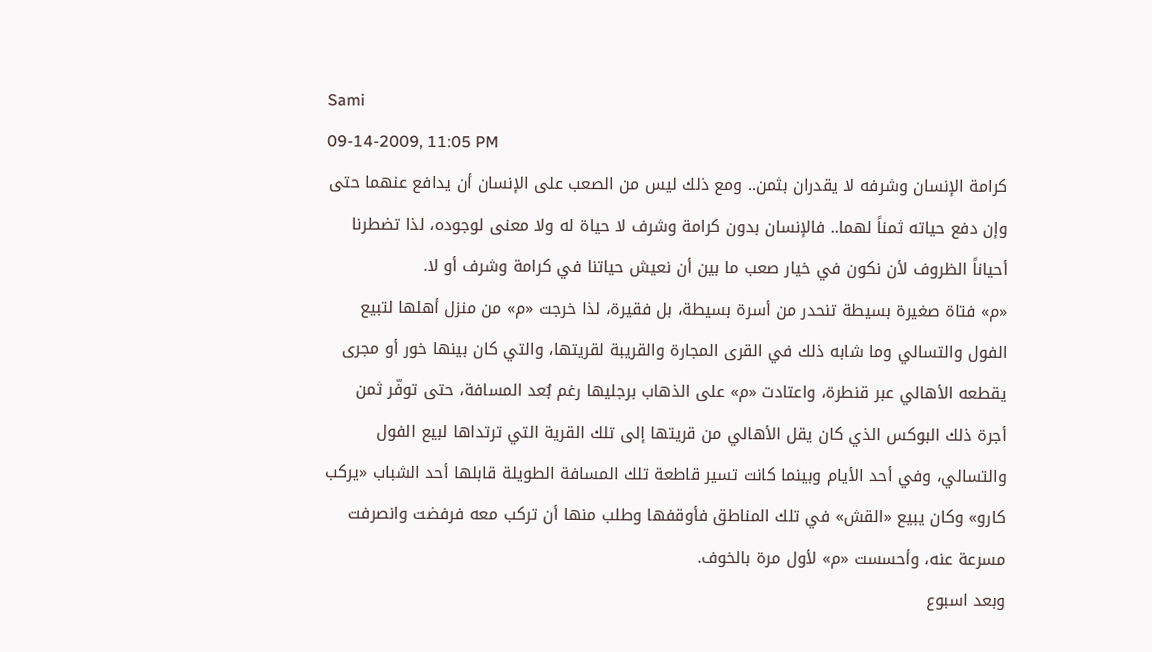Sami
09-14-2009, 11:05 PM
كرامة الإنسان وشرفه لا يقدران بثمن.. ومع ذلك ليس من الصعب على الإنسان أن يدافع عنهما حتى وإن دفع حياته ثمناً لهما.. فالإنسان بدون كرامة وشرف لا حياة له ولا معنى لوجوده، لذا تضطرنا أحياناً الظروف لأن نكون في خيار صعب ما بين أن نعيش حياتنا في كرامة وشرف أو لا.
«م» فتاة صغيرة بسيطة تنحدر من أسرة بسيطة، بل فقيرة، لذا خرجت «م» من منزل أهلها لتبيع الفول والتسالي وما شابه ذلك في القرى المجارة والقريبة لقريتها، والتي كان بينها خور أو مجرى يقطعه الأهالي عبر قنطرة، واعتادت «م» على الذهاب برجليها رغم بُعد المسافة، حتى توفّر ثمن أجرة ذلك البوكس الذي كان يقل الأهالي من قريتها إلى تلك القرية التي ترتداها لبيع الفول والتسالي، وفي أحد الأيام وبينما كانت تسير قاطعة تلك المسافة الطويلة قابلها أحد الشباب «يركب كارو» وكان يبيع «القش» في تلك المناطق فأوقفها وطلب منها أن تركب معه فرفضت وانصرفت مسرعة عنه، وأحسست «م» لأول مرة بالخوف.
وبعد اسبوع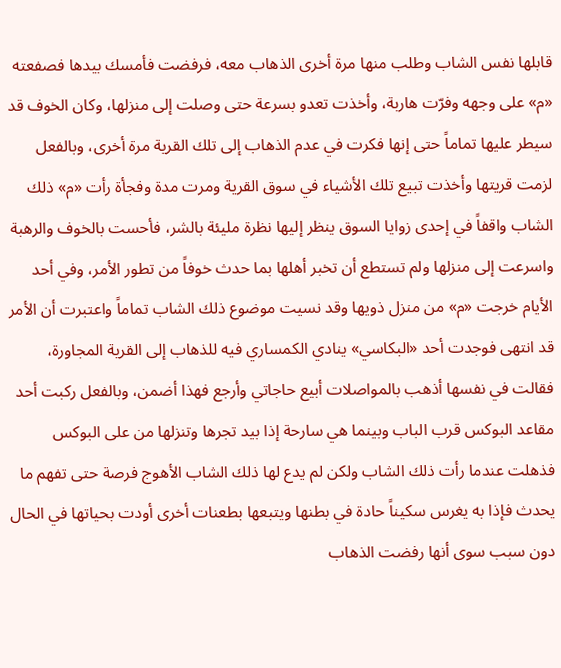قابلها نفس الشاب وطلب منها مرة أخرى الذهاب معه، فرفضت فأمسك بيدها فصفعته «م» على وجهه وفرّت هاربة، وأخذت تعدو بسرعة حتى وصلت إلى منزلها، وكان الخوف قد سيطر عليها تماماً حتى إنها فكرت في عدم الذهاب إلى تلك القرية مرة أخرى، وبالفعل لزمت قريتها وأخذت تبيع تلك الأشياء في سوق القرية ومرت مدة وفجأة رأت «م» ذلك الشاب واقفاً في إحدى زوايا السوق ينظر إليها نظرة مليئة بالشر، فأحست بالخوف والرهبة واسرعت إلى منزلها ولم تستطع أن تخبر أهلها بما حدث خوفاً من تطور الأمر، وفي أحد الأيام خرجت «م» من منزل ذويها وقد نسيت موضوع ذلك الشاب تماماً واعتبرت أن الأمر قد انتهى فوجدت أحد «البكاسي» ينادي الكمساري فيه للذهاب إلى القرية المجاورة، فقالت في نفسها أذهب بالمواصلات أبيع حاجاتي وأرجع فهذا أضمن، وبالفعل ركبت أحد مقاعد البوكس قرب الباب وبينما هي سارحة إذا بيد تجرها وتنزلها من على البوكس فذهلت عندما رأت ذلك الشاب ولكن لم يدع لها ذلك الشاب الأهوج فرصة حتى تفهم ما يحدث فإذا به يغرس سكيناً حادة في بطنها ويتبعها بطعنات أخرى أودت بحياتها في الحال دون سبب سوى أنها رفضت الذهاب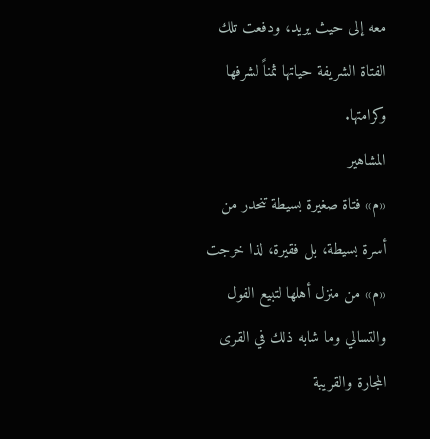معه إلى حيث يريد، ودفعت تلك الفتاة الشريفة حياتها ثمناً لشرفها وكرامتها.
المشاهير
«م» فتاة صغيرة بسيطة تنحدر من أسرة بسيطة، بل فقيرة، لذا خرجت «م» من منزل أهلها لتبيع الفول والتسالي وما شابه ذلك في القرى المجارة والقريبة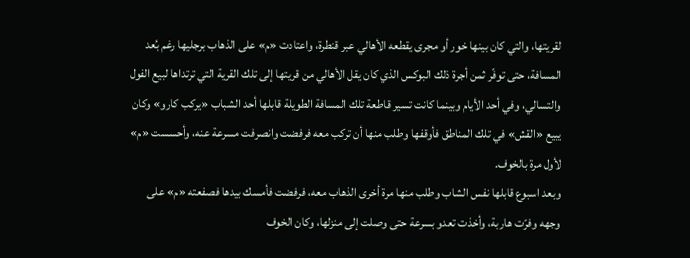لقريتها، والتي كان بينها خور أو مجرى يقطعه الأهالي عبر قنطرة، واعتادت «م» على الذهاب برجليها رغم بُعد المسافة، حتى توفّر ثمن أجرة ذلك البوكس الذي كان يقل الأهالي من قريتها إلى تلك القرية التي ترتداها لبيع الفول والتسالي، وفي أحد الأيام وبينما كانت تسير قاطعة تلك المسافة الطويلة قابلها أحد الشباب «يركب كارو» وكان يبيع «القش» في تلك المناطق فأوقفها وطلب منها أن تركب معه فرفضت وانصرفت مسرعة عنه، وأحسست «م» لأول مرة بالخوف.
وبعد اسبوع قابلها نفس الشاب وطلب منها مرة أخرى الذهاب معه، فرفضت فأمسك بيدها فصفعته «م» على وجهه وفرّت هاربة، وأخذت تعدو بسرعة حتى وصلت إلى منزلها، وكان الخوف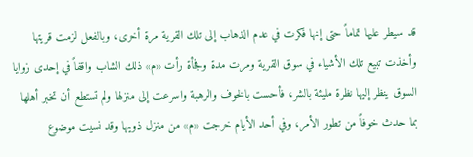قد سيطر عليها تماماً حتى إنها فكرت في عدم الذهاب إلى تلك القرية مرة أخرى، وبالفعل لزمت قريتها وأخذت تبيع تلك الأشياء في سوق القرية ومرت مدة وفجأة رأت «م» ذلك الشاب واقفاً في إحدى زوايا السوق ينظر إليها نظرة مليئة بالشر، فأحست بالخوف والرهبة واسرعت إلى منزلها ولم تستطع أن تخبر أهلها بما حدث خوفاً من تطور الأمر، وفي أحد الأيام خرجت «م» من منزل ذويها وقد نسيت موضوع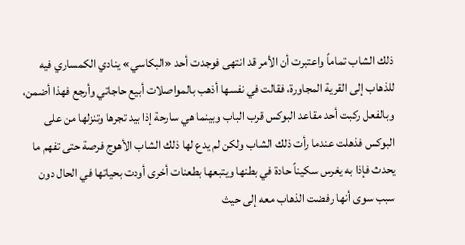ذلك الشاب تماماً واعتبرت أن الأمر قد انتهى فوجدت أحد «البكاسي» ينادي الكمساري فيه للذهاب إلى القرية المجاورة، فقالت في نفسها أذهب بالمواصلات أبيع حاجاتي وأرجع فهذا أضمن، وبالفعل ركبت أحد مقاعد البوكس قرب الباب وبينما هي سارحة إذا بيد تجرها وتنزلها من على البوكس فذهلت عندما رأت ذلك الشاب ولكن لم يدع لها ذلك الشاب الأهوج فرصة حتى تفهم ما يحدث فإذا به يغرس سكيناً حادة في بطنها ويتبعها بطعنات أخرى أودت بحياتها في الحال دون سبب سوى أنها رفضت الذهاب معه إلى حيث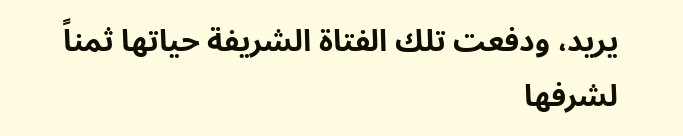يريد، ودفعت تلك الفتاة الشريفة حياتها ثمناً لشرفها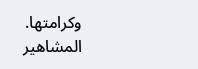وكرامتها.
المشاهير